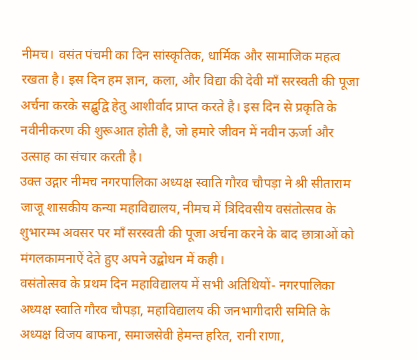नीमच। वसंत पंचमी का दिन सांस्कृतिक, धार्मिक और सामाजिक महत्व रखता है। इस दिन हम ज्ञान, कला, और विद्या की देवी माँ सरस्वती की पूजा अर्चना करके सद्बुद्वि हेतु आशीर्वाद प्राप्त करते है। इस दिन से प्रकृति के नवीनीकरण की शुरूआत होती है, जो हमारे जीवन में नवीन ऊर्जा और उत्साह का संचार करती है।
उक्त उद्गार नीमच नगरपालिका अध्यक्ष स्वाति गौरव चौपड़ा ने श्री सीताराम जाजू शासकीय कन्या महाविद्यालय, नीमच में त्रिदिवसीय वसंतोत्सव के शुभारम्भ अवसर पर माँ सरस्वती की पूजा अर्चना करने के बाद छात्राओं को मंगलकामनाऐं देते हुए अपने उद्बोधन में कही।
वसंतोत्सव के प्रथम दिन महाविद्यालय में सभी अतिथियों- नगरपालिका अध्यक्ष स्वाति गौरव चौपड़ा, महाविद्यालय की जनभागीदारी समिति के अध्यक्ष विजय बाफना, समाजसेवी हेमन्त हरित, रानी राणा,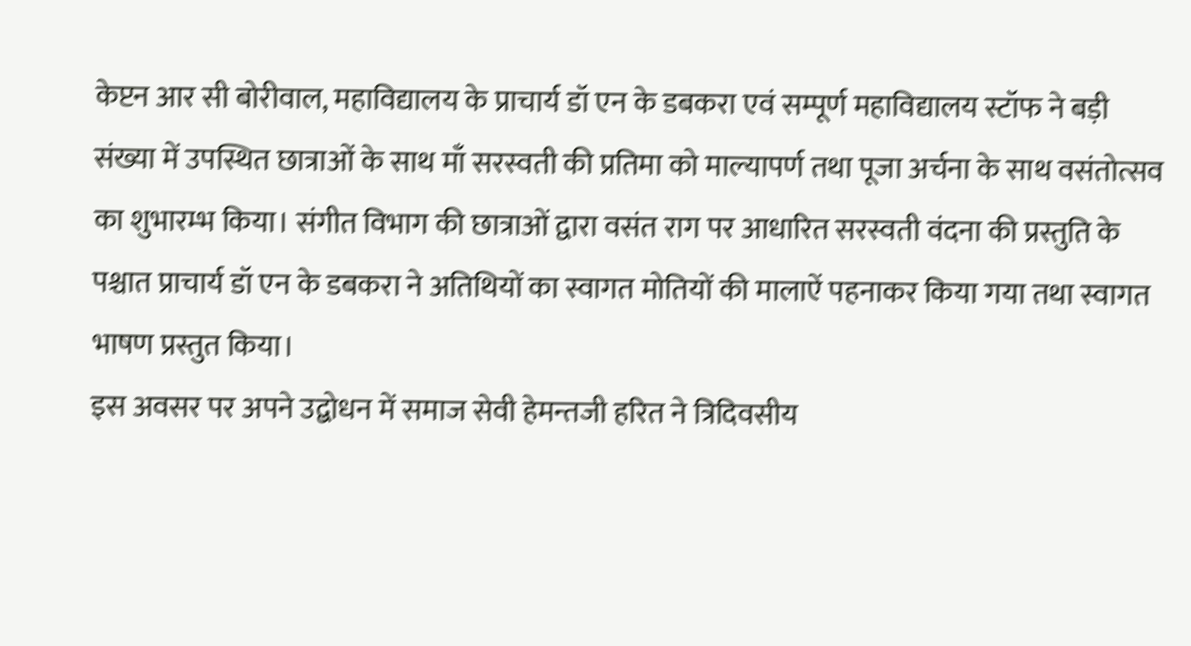केप्टन आर सी बोरीवाल, महाविद्यालय के प्राचार्य डॉ एन के डबकरा एवं सम्पूर्ण महाविद्यालय स्टॉफ ने बड़ी संख्या में उपस्थित छात्राओं के साथ माँ सरस्वती की प्रतिमा को माल्यापर्ण तथा पूजा अर्चना के साथ वसंतोत्सव का शुभारम्भ किया। संगीत विभाग की छात्राओं द्वारा वसंत राग पर आधारित सरस्वती वंदना की प्रस्तुति के पश्चात प्राचार्य डॉ एन के डबकरा ने अतिथियों का स्वागत मोतियों की मालाऐं पहनाकर किया गया तथा स्वागत भाषण प्रस्तुत किया।
इस अवसर पर अपने उद्बोधन में समाज सेवी हेमन्तजी हरित ने त्रिदिवसीय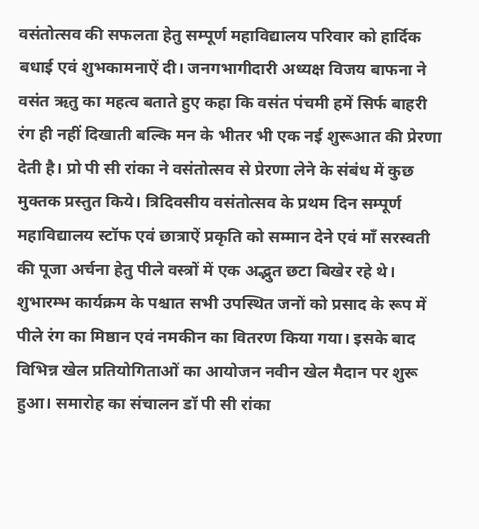वसंतोत्सव की सफलता हेतु सम्पूर्ण महाविद्यालय परिवार को हार्दिक बधाई एवं शुभकामनाऐं दी। जनगभागीदारी अध्यक्ष विजय बाफना ने वसंत ऋतु का महत्व बताते हुए कहा कि वसंत पंचमी हमें सिर्फ बाहरी रंग ही नहीं दिखाती बल्कि मन के भीतर भी एक नई शुरूआत की प्रेरणा देती है। प्रो पी सी रांका ने वसंतोत्सव से प्रेरणा लेने के संबंध में कुछ मुक्तक प्रस्तुत किये। त्रिदिवसीय वसंतोत्सव के प्रथम दिन सम्पूर्ण महाविद्यालय स्टॉफ एवं छात्राऐं प्रकृति को सम्मान देने एवं माँ सरस्वती की पूजा अर्चना हेतु पीले वस्त्रों में एक अद्भुत छटा बिखेर रहे थे। शुभारम्भ कार्यक्रम के पश्चात सभी उपस्थित जनों को प्रसाद के रूप में पीले रंग का मिष्ठान एवं नमकीन का वितरण किया गया। इसके बाद विभिन्न खेल प्रतियोगिताओं का आयोजन नवीन खेल मैदान पर शुरू हुआ। समारोह का संचालन डॉ पी सी रांका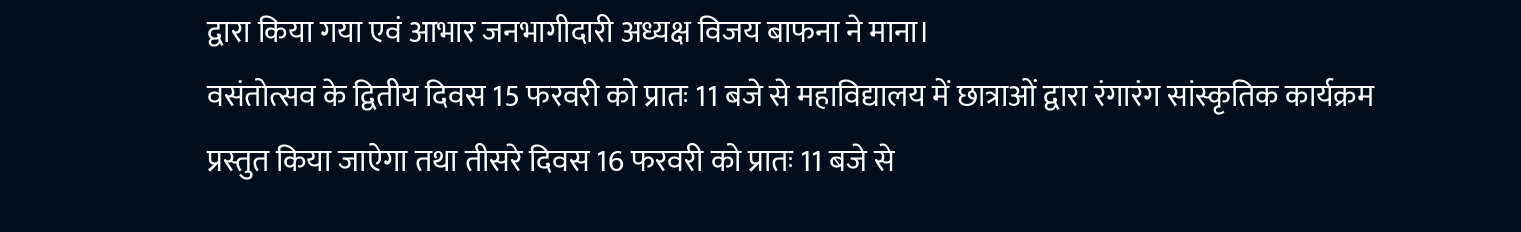द्वारा किया गया एवं आभार जनभागीदारी अध्यक्ष विजय बाफना ने माना।
वसंतोत्सव के द्वितीय दिवस 15 फरवरी को प्रातः 11 बजे से महाविद्यालय में छात्राओं द्वारा रंगारंग सांस्कृतिक कार्यक्रम प्रस्तुत किया जाऐगा तथा तीसरे दिवस 16 फरवरी को प्रातः 11 बजे से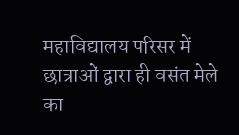महाविद्यालय परिसर में छात्राओं द्वारा ही वसंत मेले का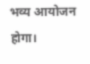भव्य आयोजन होगा।